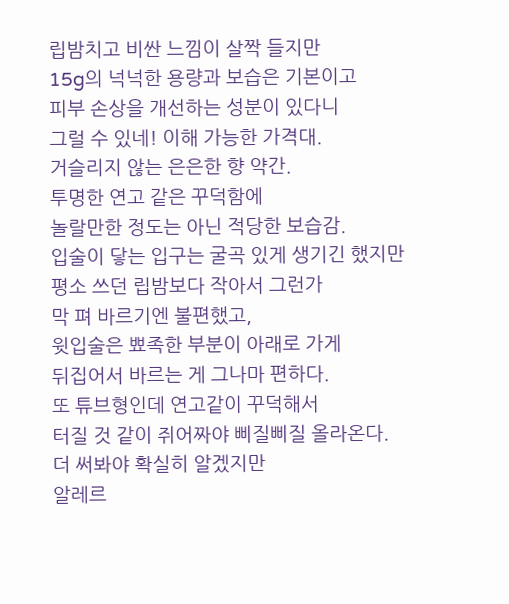립밤치고 비싼 느낌이 살짝 들지만
15g의 넉넉한 용량과 보습은 기본이고
피부 손상을 개선하는 성분이 있다니
그럴 수 있네! 이해 가능한 가격대.
거슬리지 않는 은은한 향 약간.
투명한 연고 같은 꾸덕함에
놀랄만한 정도는 아닌 적당한 보습감.
입술이 닿는 입구는 굴곡 있게 생기긴 했지만
평소 쓰던 립밤보다 작아서 그런가
막 펴 바르기엔 불편했고,
윗입술은 뾰족한 부분이 아래로 가게
뒤집어서 바르는 게 그나마 편하다.
또 튜브형인데 연고같이 꾸덕해서
터질 것 같이 쥐어짜야 삐질삐질 올라온다.
더 써봐야 확실히 알겠지만
알레르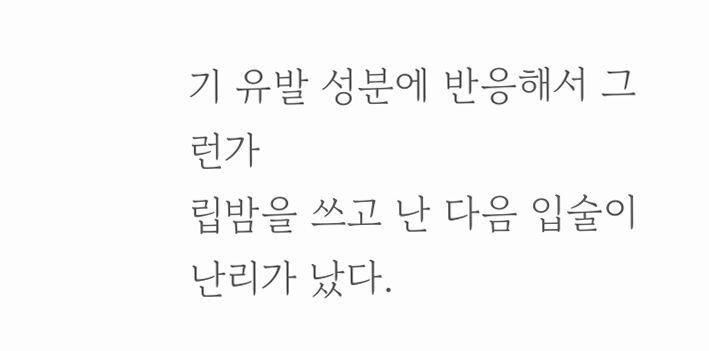기 유발 성분에 반응해서 그런가
립밤을 쓰고 난 다음 입술이 난리가 났다.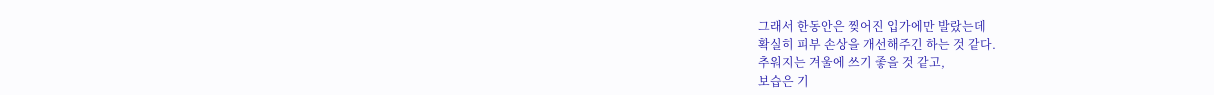그래서 한동안은 찢어진 입가에만 발랐는데
확실히 피부 손상을 개선해주긴 하는 것 같다.
추워지는 겨울에 쓰기 좋을 것 같고,
보습은 기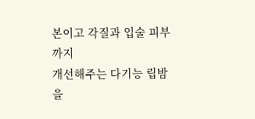본이고 각질과 입술 피부까지
개선해주는 다기능 립밤을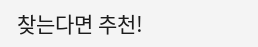찾는다면 추천!